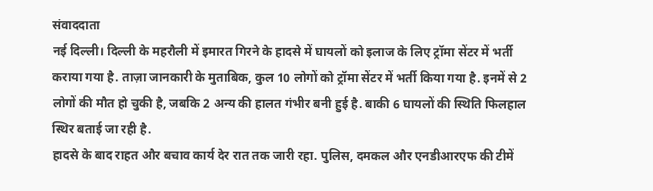संवाददाता
नई दिल्ली। दिल्ली के महरौली में इमारत गिरने के हादसे में घायलों को इलाज के लिए ट्रॉमा सेंटर में भर्ती कराया गया है. ताज़ा जानकारी के मुताबिक, कुल 10 लोगों को ट्रॉमा सेंटर में भर्ती किया गया है. इनमें से 2 लोगों की मौत हो चुकी है, जबकि 2 अन्य की हालत गंभीर बनी हुई है. बाकी 6 घायलों की स्थिति फिलहाल स्थिर बताई जा रही है.
हादसे के बाद राहत और बचाव कार्य देर रात तक जारी रहा. पुलिस, दमकल और एनडीआरएफ की टीमें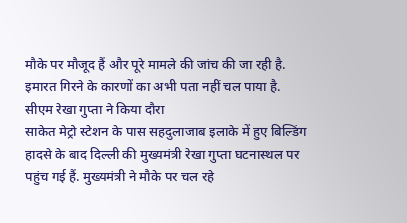मौके पर मौजूद हैं और पूरे मामले की जांच की जा रही है. इमारत गिरने के कारणों का अभी पता नहीं चल पाया है.
सीएम रेखा गुप्ता ने किया दौरा
साकेत मेट्रो स्टेशन के पास सहदुलाजाब इलाके में हुए बिल्डिंग हादसे के बाद दिल्ली की मुख्यमंत्री रेखा गुप्ता घटनास्थल पर पहुंच गई हैं. मुख्यमंत्री ने मौके पर चल रहे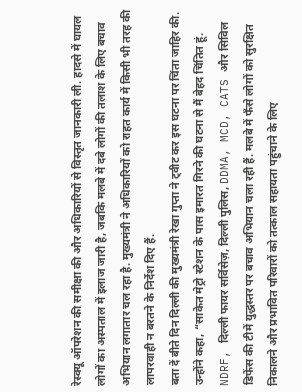रेस्क्यू ऑपरेशन की समीक्षा की और अधिकारियों से विस्तृत जानकारी ली. हादसे में घायल लोगों का अस्पताल में इलाज जारी है, जबकि मलबे में दबे लोगों की तलाश के लिए बचाव अभियान लगातार चल रहा है. मुख्यमंत्री ने अधिकारियों को राहत कार्य में किसी भी तरह की लापरवाही न बरतने के निर्देश दिए हैं.
बता दें बीते दिन दिल्ली की मुख्यमंत्री रेखा गुप्ता ने ट्वीट कर इस घटना पर चिंता जाहिर की. उन्होंने कहा, “साकेत मेट्रो स्टेशन के पास इमारत गिरने की घटना से मैं बेहद चिंतित हूं. NDRF, दिल्ली फायर सर्विसेज़, दिल्ली पुलिस, DDMA, MCD, CATS और सिविल डिफेंस की टीमें युद्धस्तर पर बचाव अभियान चला रही हैं. मलबे में फँसे लोगों को सुरक्षित निकालने और प्रभावित परिवारों को तत्काल सहायता पहुंचाने के लिए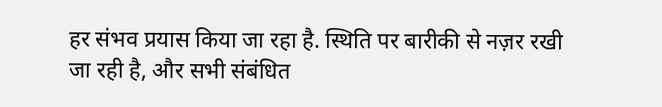हर संभव प्रयास किया जा रहा है. स्थिति पर बारीकी से नज़र रखी जा रही है, और सभी संबंधित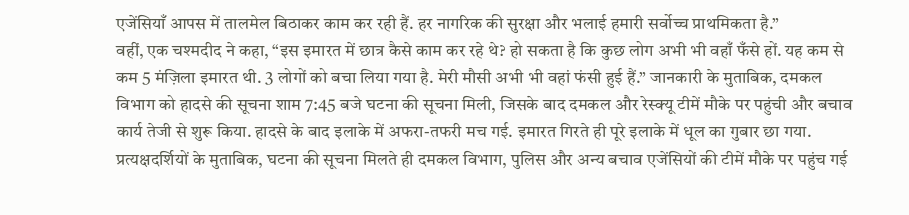एजेंसियाँ आपस में तालमेल बिठाकर काम कर रही हैं. हर नागरिक की सुरक्षा और भलाई हमारी सर्वोच्च प्राथमिकता है.”
वहीं, एक चश्मदीद ने कहा, “इस इमारत में छात्र कैसे काम कर रहे थे? हो सकता है कि कुछ लोग अभी भी वहाँ फँसे हों. यह कम से कम 5 मंज़िला इमारत थी. 3 लोगों को बचा लिया गया है. मेरी मौसी अभी भी वहां फंसी हुई हैं.” जानकारी के मुताबिक, दमकल विभाग को हादसे की सूचना शाम 7:45 बजे घटना की सूचना मिली, जिसके बाद दमकल और रेस्क्यू टीमें मौके पर पहुंची और बचाव कार्य तेजी से शुरू किया. हादसे के बाद इलाके में अफरा-तफरी मच गई. इमारत गिरते ही पूरे इलाके में धूल का गुबार छा गया.
प्रत्यक्षदर्शियों के मुताबिक, घटना की सूचना मिलते ही दमकल विभाग, पुलिस और अन्य बचाव एजेंसियों की टीमें मौके पर पहुंच गई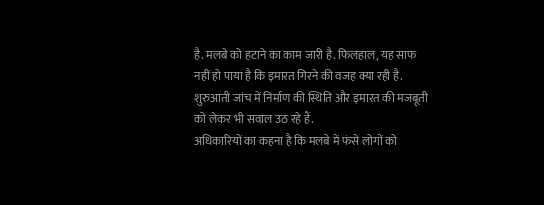है. मलबे को हटाने का काम जारी है. फिलहाल, यह साफ नहीं हो पाया है कि इमारत गिरने की वजह क्या रही है. शुरुआती जांच में निर्माण की स्थिति और इमारत की मजबूती को लेकर भी सवाल उठ रहे हैं.
अधिकारियों का कहना है कि मलबे में फंसे लोगों को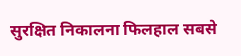सुरक्षित निकालना फिलहाल सबसे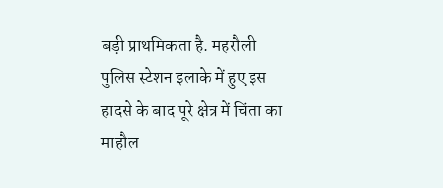बड़ी प्राथमिकता है. महरौली पुलिस स्टेशन इलाके में हुए इस हादसे के बाद पूरे क्षेत्र में चिंता का माहौल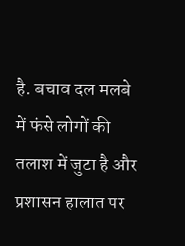है. बचाव दल मलबे में फंसे लोगों की तलाश में जुटा है और प्रशासन हालात पर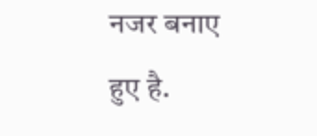नजर बनाए हुए है.